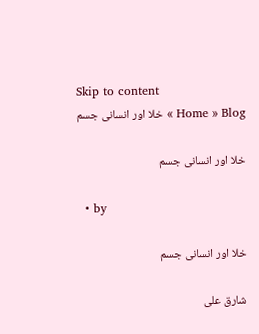Skip to content
Home » Blog » خلا اور انسانی جسم

خلا اور انسانی جسم

  • by

خلا اور انسانی جسم

شارق علی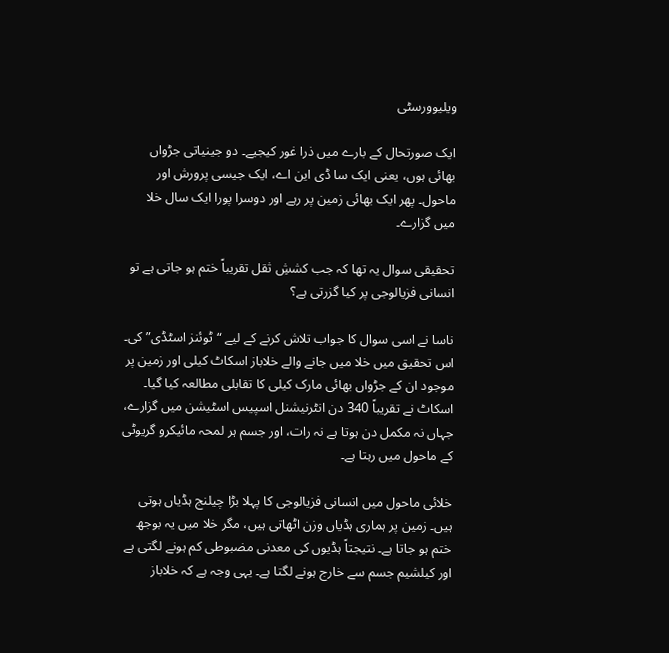ویلیوورسٹی

ایک صورتحال کے بارے میں ذرا غور کیجیے۔ دو جینیاتی جڑواں بھائی ہوں، یعنی ایک سا ڈی این اے، ایک جیسی پرورش اور ماحول۔ پھر ایک بھائی زمین پر رہے اور دوسرا پورا ایک سال خلا میں گزارے۔

تحقیقی سوال یہ تھا کہ جب کششِ ثقل تقریباً ختم ہو جاتی ہے تو انسانی فزیالوجی پر کیا گزرتی ہے؟

ناسا نے اسی سوال کا جواب تلاش کرنے کے لیے “ٹوئنز اسٹڈی” کی۔ اس تحقیق میں خلا میں جانے والے خلاباز اسکاٹ کیلی اور زمین پر موجود ان کے جڑواں بھائی مارک کیلی کا تقابلی مطالعہ کیا گیا۔
اسکاٹ نے تقریباً 340 دن انٹرنیشنل اسپیس اسٹیشن میں گزارے، جہاں نہ مکمل دن ہوتا ہے نہ رات، اور جسم ہر لمحہ مائیکرو گریوٹی کے ماحول میں رہتا ہے۔

خلائی ماحول میں انسانی فزیالوجی کا پہلا بڑا چیلنج ہڈیاں ہوتی ہیں۔ زمین پر ہماری ہڈیاں وزن اٹھاتی ہیں، مگر خلا میں یہ بوجھ ختم ہو جاتا ہے۔ نتیجتاً ہڈیوں کی معدنی مضبوطی کم ہونے لگتی ہے اور کیلشیم جسم سے خارج ہونے لگتا ہے۔ یہی وجہ ہے کہ خلاباز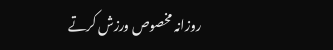روزانہ مخصوص ورزش کرتے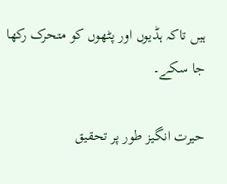ہیں تاکہ ہڈیوں اور پٹھوں کو متحرک رکھا جا سکے۔

حیرت انگیز طور پر تحقیق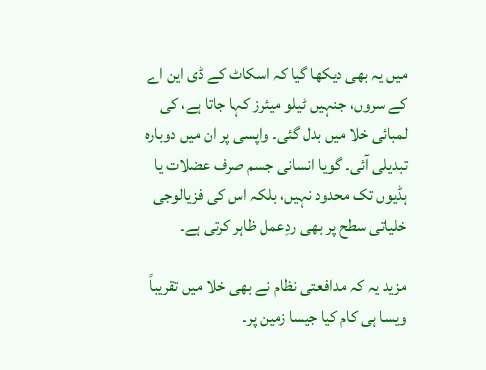میں یہ بھی دیکھا گیا کہ اسکاٹ کے ڈی این اے کے سروں، جنہیں ٹیلو میئرز کہا جاتا ہے، کی لمبائی خلا میں بدل گئی۔ واپسی پر ان میں دوبارہ تبدیلی آئی۔ گویا انسانی جسم صرف عضلات یا ہڈیوں تک محدود نہیں، بلکہ اس کی فزیالوجی خلیاتی سطح پر بھی ردِعمل ظاہر کرتی ہے۔

مزید یہ کہ مدافعتی نظام نے بھی خلا میں تقریباً ویسا ہی کام کیا جیسا زمین پر۔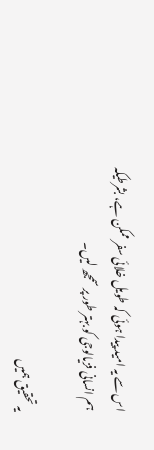اس سے یہ امید پیدا ہوئی کہ طویل خلائی سفر ممکن ہے، بشرطیکہ ہم انسانی فزیالوجی کو بہتر طور پر سمجھ لیں۔

یہ تحقیق ہمیں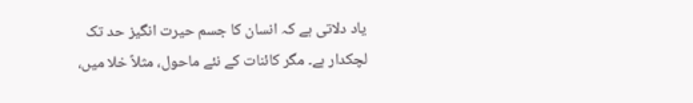یاد دلاتی ہے کہ انسان کا جسم حیرت انگیز حد تک لچکدار ہے۔ مگر کائنات کے نئے ماحول، مثلاً خلا میں،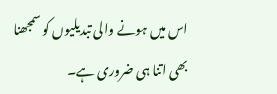اس میں ہونے والی تبدیلیوں کو سمجھنا بھی اتنا ہی ضروری ہے۔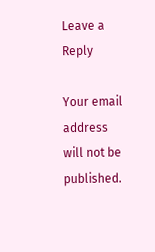Leave a Reply

Your email address will not be published.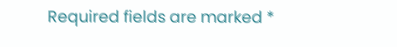Required fields are marked *